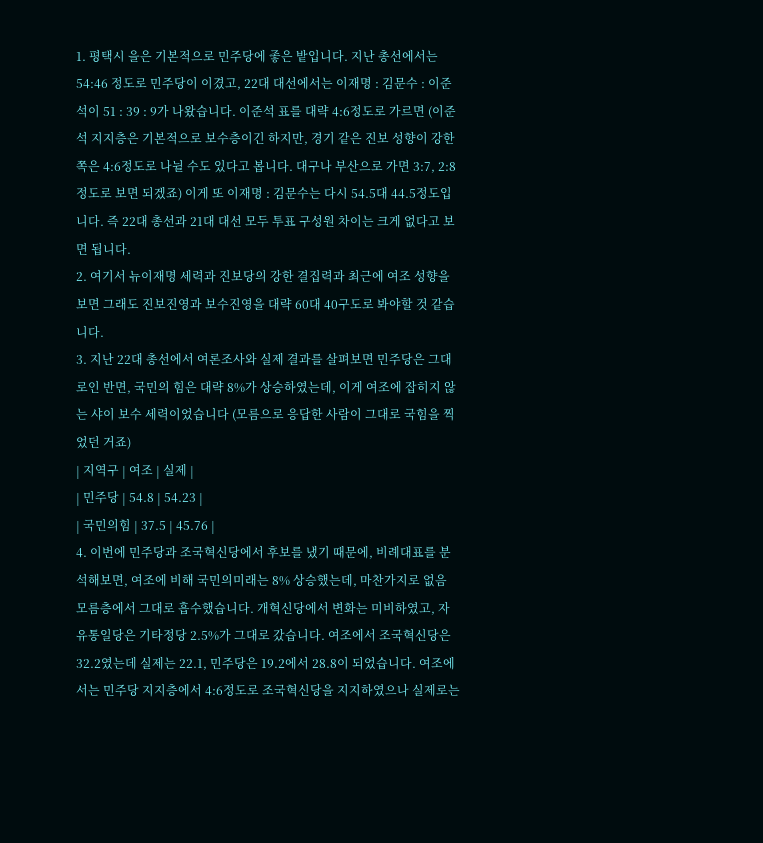1. 평택시 을은 기본적으로 민주당에 좋은 밭입니다. 지난 총선에서는 54:46 정도로 민주당이 이겼고, 22대 대선에서는 이재명 : 김문수 : 이준석이 51 : 39 : 9가 나왔습니다. 이준석 표를 대략 4:6정도로 가르면 (이준석 지지층은 기본적으로 보수층이긴 하지만, 경기 같은 진보 성향이 강한 쪽은 4:6정도로 나뉠 수도 있다고 봅니다. 대구나 부산으로 가면 3:7, 2:8정도로 보면 되겠죠) 이게 또 이재명 : 김문수는 다시 54.5대 44.5정도입니다. 즉 22대 총선과 21대 대선 모두 투표 구성원 차이는 크게 없다고 보면 됩니다.
2. 여기서 뉴이재명 세력과 진보당의 강한 결집력과 최근에 여조 성향을 보면 그래도 진보진영과 보수진영을 대략 60대 40구도로 봐야할 것 같습니다.
3. 지난 22대 총선에서 여론조사와 실제 결과를 살펴보면 민주당은 그대로인 반면, 국민의 힘은 대략 8%가 상승하였는데, 이게 여조에 잡히지 않는 샤이 보수 세력이었습니다 (모름으로 응답한 사람이 그대로 국힘을 찍었던 거죠)
| 지역구 | 여조 | 실제 |
| 민주당 | 54.8 | 54.23 |
| 국민의힘 | 37.5 | 45.76 |
4. 이번에 민주당과 조국혁신당에서 후보를 냈기 때문에, 비례대표를 분석해보면, 여조에 비해 국민의미래는 8% 상승했는데, 마찬가지로 없음 모름층에서 그대로 흡수했습니다. 개혁신당에서 변화는 미비하였고, 자유통일당은 기타정당 2.5%가 그대로 갔습니다. 여조에서 조국혁신당은 32.2였는데 실제는 22.1, 민주당은 19.2에서 28.8이 되었습니다. 여조에서는 민주당 지지층에서 4:6정도로 조국혁신당을 지지하였으나 실제로는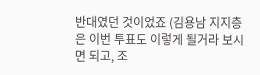반대였던 것이었죠 (김용남 지지층은 이번 투표도 이렇게 될거라 보시면 되고, 조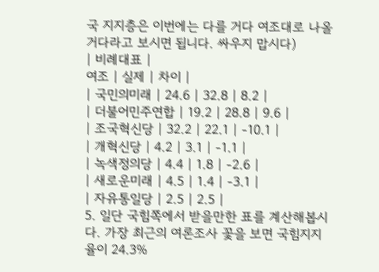국 지지층은 이번에는 다를 거다 여조대로 나올거다라고 보시면 됩니다. 싸우지 맙시다)
| 비례대표 |
여조 | 실제 | 차이 |
| 국민의미래 | 24.6 | 32.8 | 8.2 |
| 더불어민주연합 | 19.2 | 28.8 | 9.6 |
| 조국혁신당 | 32.2 | 22.1 | -10.1 |
| 개혁신당 | 4.2 | 3.1 | -1.1 |
| 녹색정의당 | 4.4 | 1.8 | -2.6 |
| 새로운미래 | 4.5 | 1.4 | -3.1 |
| 자유통일당 | 2.5 | 2.5 |
5. 일단 국힘쪽에서 받을만한 표를 계산해봅시다. 가장 최근의 여론조사 꽃을 보면 국힘지지율이 24.3%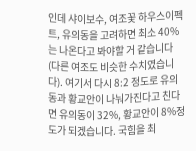인데 샤이보수, 여조꽃 하우스이펙트, 유의동을 고려하면 최소 40%는 나온다고 봐야할 거 같습니다 (다른 여조도 비슷한 수치였습니다). 여기서 다시 8:2 정도로 유의동과 황교안이 나눠가진다고 친다면 유의동이 32%, 황교안이 8%정도가 되겠습니다. 국힘을 최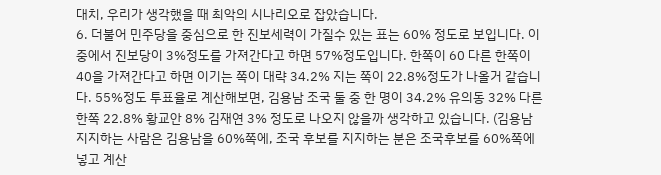대치, 우리가 생각했을 때 최악의 시나리오로 잡았습니다.
6. 더불어 민주당을 중심으로 한 진보세력이 가질수 있는 표는 60% 정도로 보입니다. 이중에서 진보당이 3%정도를 가져간다고 하면 57%정도입니다. 한쪽이 60 다른 한쪽이 40을 가져간다고 하면 이기는 쪽이 대략 34.2% 지는 쪽이 22.8%정도가 나올거 같습니다. 55%정도 투표율로 계산해보면, 김용남 조국 둘 중 한 명이 34.2% 유의동 32% 다른 한쪽 22.8% 황교안 8% 김재연 3% 정도로 나오지 않을까 생각하고 있습니다. (김용남 지지하는 사람은 김용남을 60%쪽에, 조국 후보를 지지하는 분은 조국후보를 60%쪽에 넣고 계산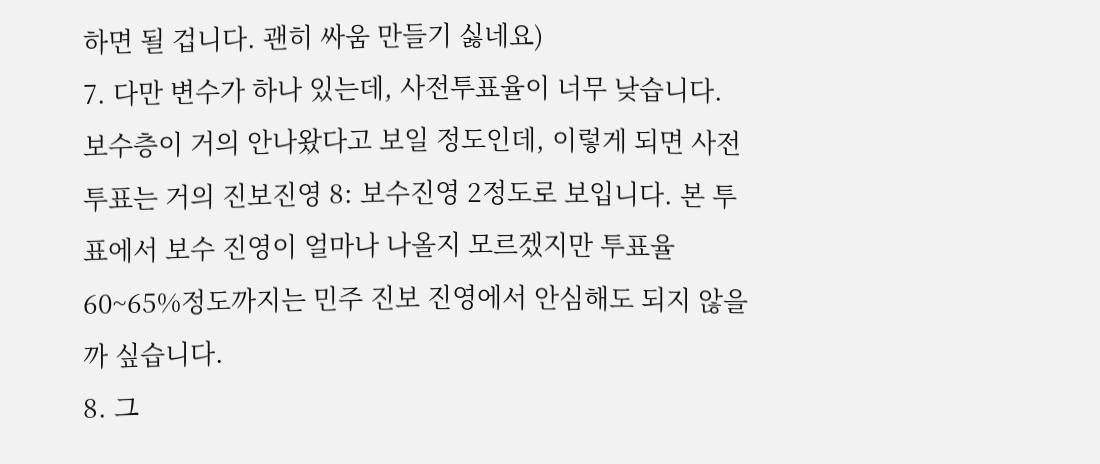하면 될 겁니다. 괜히 싸움 만들기 싫네요)
7. 다만 변수가 하나 있는데, 사전투표율이 너무 낮습니다. 보수층이 거의 안나왔다고 보일 정도인데, 이렇게 되면 사전투표는 거의 진보진영 8: 보수진영 2정도로 보입니다. 본 투표에서 보수 진영이 얼마나 나올지 모르겠지만 투표율 60~65%정도까지는 민주 진보 진영에서 안심해도 되지 않을까 싶습니다.
8. 그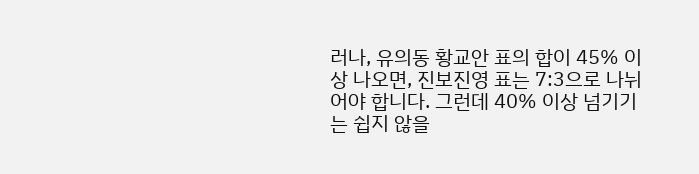러나, 유의동 황교안 표의 합이 45% 이상 나오면, 진보진영 표는 7:3으로 나뉘어야 합니다. 그런데 40% 이상 넘기기는 쉽지 않을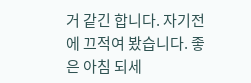거 같긴 합니다. 자기전에 끄적여 봤습니다. 좋은 아침 되세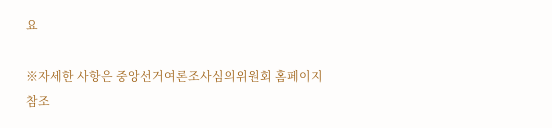요

※자세한 사항은 중앙선거여론조사심의위원회 홈페이지 참조